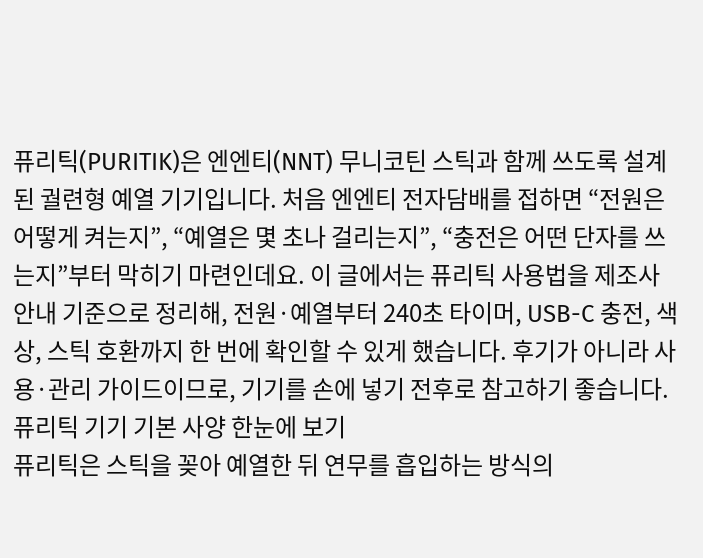퓨리틱(PURITIK)은 엔엔티(NNT) 무니코틴 스틱과 함께 쓰도록 설계된 궐련형 예열 기기입니다. 처음 엔엔티 전자담배를 접하면 “전원은 어떻게 켜는지”, “예열은 몇 초나 걸리는지”, “충전은 어떤 단자를 쓰는지”부터 막히기 마련인데요. 이 글에서는 퓨리틱 사용법을 제조사 안내 기준으로 정리해, 전원·예열부터 240초 타이머, USB-C 충전, 색상, 스틱 호환까지 한 번에 확인할 수 있게 했습니다. 후기가 아니라 사용·관리 가이드이므로, 기기를 손에 넣기 전후로 참고하기 좋습니다.
퓨리틱 기기 기본 사양 한눈에 보기
퓨리틱은 스틱을 꽂아 예열한 뒤 연무를 흡입하는 방식의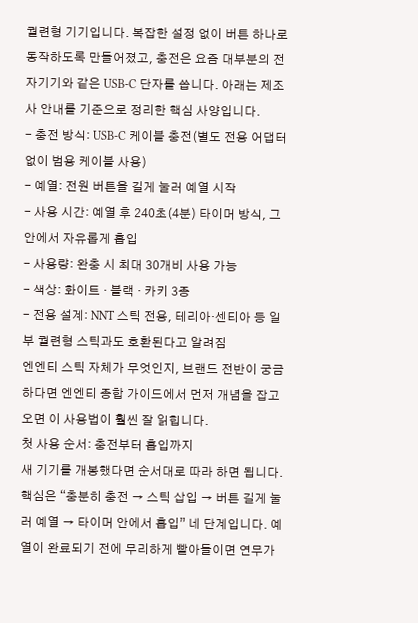궐련형 기기입니다. 복잡한 설정 없이 버튼 하나로 동작하도록 만들어졌고, 충전은 요즘 대부분의 전자기기와 같은 USB-C 단자를 씁니다. 아래는 제조사 안내를 기준으로 정리한 핵심 사양입니다.
- 충전 방식: USB-C 케이블 충전(별도 전용 어댑터 없이 범용 케이블 사용)
- 예열: 전원 버튼을 길게 눌러 예열 시작
- 사용 시간: 예열 후 240초(4분) 타이머 방식, 그 안에서 자유롭게 흡입
- 사용량: 완충 시 최대 30개비 사용 가능
- 색상: 화이트 · 블랙 · 카키 3종
- 전용 설계: NNT 스틱 전용, 테리아·센티아 등 일부 궐련형 스틱과도 호환된다고 알려짐
엔엔티 스틱 자체가 무엇인지, 브랜드 전반이 궁금하다면 엔엔티 종합 가이드에서 먼저 개념을 잡고 오면 이 사용법이 훨씬 잘 읽힙니다.
첫 사용 순서: 충전부터 흡입까지
새 기기를 개봉했다면 순서대로 따라 하면 됩니다. 핵심은 “충분히 충전 → 스틱 삽입 → 버튼 길게 눌러 예열 → 타이머 안에서 흡입” 네 단계입니다. 예열이 완료되기 전에 무리하게 빨아들이면 연무가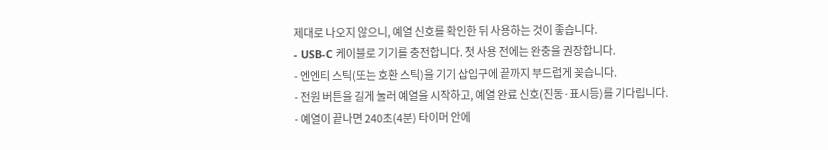제대로 나오지 않으니, 예열 신호를 확인한 뒤 사용하는 것이 좋습니다.
- USB-C 케이블로 기기를 충전합니다. 첫 사용 전에는 완충을 권장합니다.
- 엔엔티 스틱(또는 호환 스틱)을 기기 삽입구에 끝까지 부드럽게 꽂습니다.
- 전원 버튼을 길게 눌러 예열을 시작하고, 예열 완료 신호(진동·표시등)를 기다립니다.
- 예열이 끝나면 240초(4분) 타이머 안에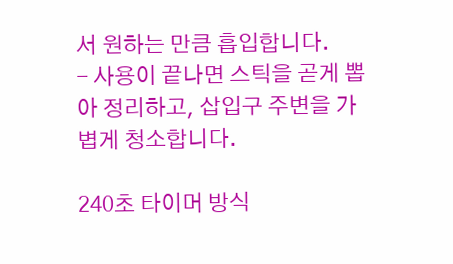서 원하는 만큼 흡입합니다.
- 사용이 끝나면 스틱을 곧게 뽑아 정리하고, 삽입구 주변을 가볍게 청소합니다.

240초 타이머 방식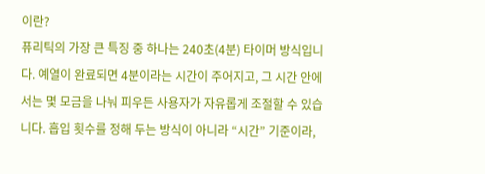이란?
퓨리틱의 가장 큰 특징 중 하나는 240초(4분) 타이머 방식입니다. 예열이 완료되면 4분이라는 시간이 주어지고, 그 시간 안에서는 몇 모금을 나눠 피우든 사용자가 자유롭게 조절할 수 있습니다. 흡입 횟수를 정해 두는 방식이 아니라 “시간” 기준이라,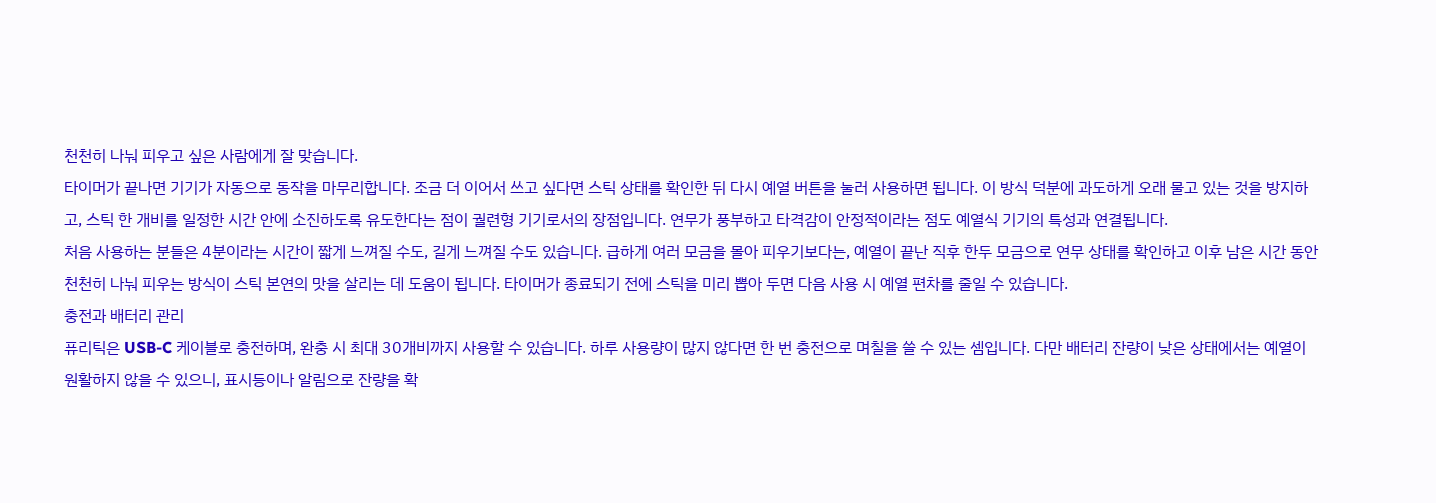천천히 나눠 피우고 싶은 사람에게 잘 맞습니다.
타이머가 끝나면 기기가 자동으로 동작을 마무리합니다. 조금 더 이어서 쓰고 싶다면 스틱 상태를 확인한 뒤 다시 예열 버튼을 눌러 사용하면 됩니다. 이 방식 덕분에 과도하게 오래 물고 있는 것을 방지하고, 스틱 한 개비를 일정한 시간 안에 소진하도록 유도한다는 점이 궐련형 기기로서의 장점입니다. 연무가 풍부하고 타격감이 안정적이라는 점도 예열식 기기의 특성과 연결됩니다.
처음 사용하는 분들은 4분이라는 시간이 짧게 느껴질 수도, 길게 느껴질 수도 있습니다. 급하게 여러 모금을 몰아 피우기보다는, 예열이 끝난 직후 한두 모금으로 연무 상태를 확인하고 이후 남은 시간 동안 천천히 나눠 피우는 방식이 스틱 본연의 맛을 살리는 데 도움이 됩니다. 타이머가 종료되기 전에 스틱을 미리 뽑아 두면 다음 사용 시 예열 편차를 줄일 수 있습니다.
충전과 배터리 관리
퓨리틱은 USB-C 케이블로 충전하며, 완충 시 최대 30개비까지 사용할 수 있습니다. 하루 사용량이 많지 않다면 한 번 충전으로 며칠을 쓸 수 있는 셈입니다. 다만 배터리 잔량이 낮은 상태에서는 예열이 원활하지 않을 수 있으니, 표시등이나 알림으로 잔량을 확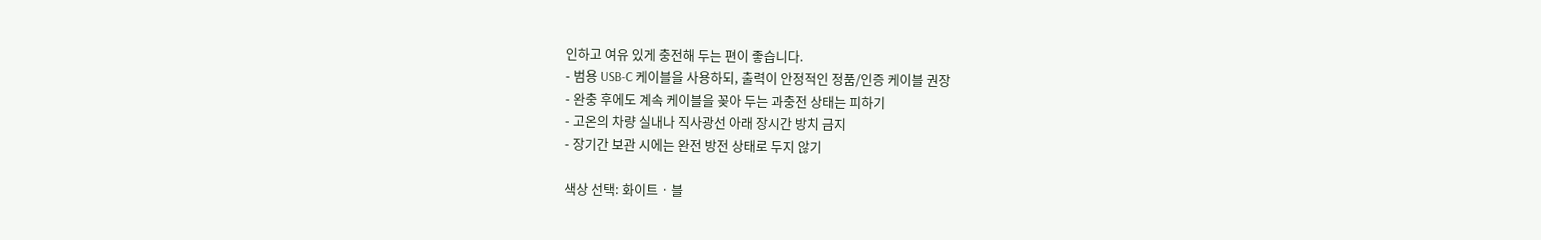인하고 여유 있게 충전해 두는 편이 좋습니다.
- 범용 USB-C 케이블을 사용하되, 출력이 안정적인 정품/인증 케이블 권장
- 완충 후에도 계속 케이블을 꽂아 두는 과충전 상태는 피하기
- 고온의 차량 실내나 직사광선 아래 장시간 방치 금지
- 장기간 보관 시에는 완전 방전 상태로 두지 않기

색상 선택: 화이트 · 블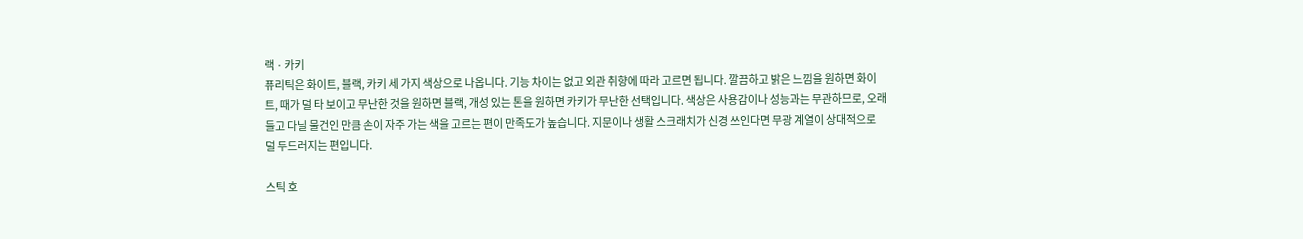랙 · 카키
퓨리틱은 화이트, 블랙, 카키 세 가지 색상으로 나옵니다. 기능 차이는 없고 외관 취향에 따라 고르면 됩니다. 깔끔하고 밝은 느낌을 원하면 화이트, 때가 덜 타 보이고 무난한 것을 원하면 블랙, 개성 있는 톤을 원하면 카키가 무난한 선택입니다. 색상은 사용감이나 성능과는 무관하므로, 오래 들고 다닐 물건인 만큼 손이 자주 가는 색을 고르는 편이 만족도가 높습니다. 지문이나 생활 스크래치가 신경 쓰인다면 무광 계열이 상대적으로 덜 두드러지는 편입니다.

스틱 호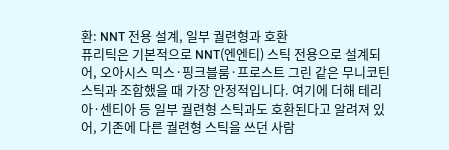환: NNT 전용 설계, 일부 궐련형과 호환
퓨리틱은 기본적으로 NNT(엔엔티) 스틱 전용으로 설계되어, 오아시스 믹스·핑크블룸·프로스트 그린 같은 무니코틴 스틱과 조합했을 때 가장 안정적입니다. 여기에 더해 테리아·센티아 등 일부 궐련형 스틱과도 호환된다고 알려져 있어, 기존에 다른 궐련형 스틱을 쓰던 사람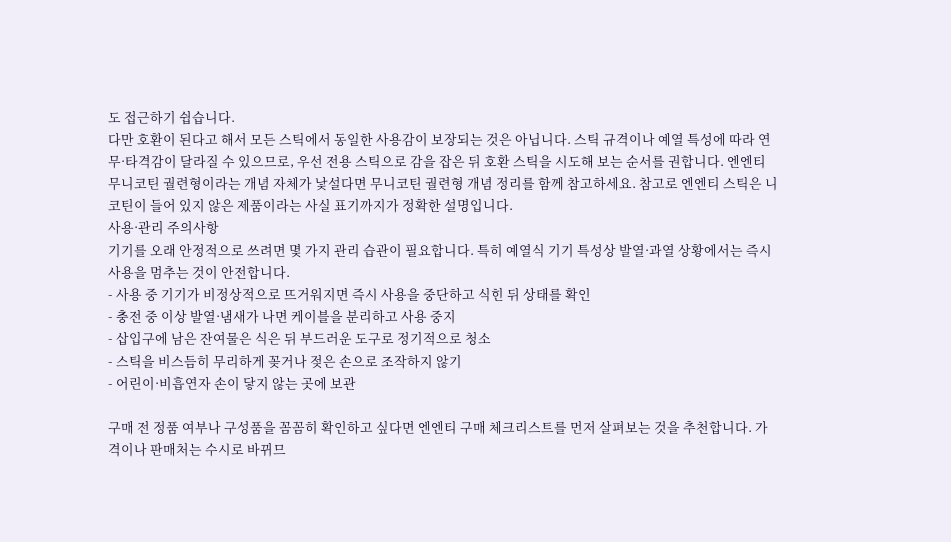도 접근하기 쉽습니다.
다만 호환이 된다고 해서 모든 스틱에서 동일한 사용감이 보장되는 것은 아닙니다. 스틱 규격이나 예열 특성에 따라 연무·타격감이 달라질 수 있으므로, 우선 전용 스틱으로 감을 잡은 뒤 호환 스틱을 시도해 보는 순서를 권합니다. 엔엔티 무니코틴 궐련형이라는 개념 자체가 낯설다면 무니코틴 궐련형 개념 정리를 함께 참고하세요. 참고로 엔엔티 스틱은 니코틴이 들어 있지 않은 제품이라는 사실 표기까지가 정확한 설명입니다.
사용·관리 주의사항
기기를 오래 안정적으로 쓰려면 몇 가지 관리 습관이 필요합니다. 특히 예열식 기기 특성상 발열·과열 상황에서는 즉시 사용을 멈추는 것이 안전합니다.
- 사용 중 기기가 비정상적으로 뜨거워지면 즉시 사용을 중단하고 식힌 뒤 상태를 확인
- 충전 중 이상 발열·냄새가 나면 케이블을 분리하고 사용 중지
- 삽입구에 남은 잔여물은 식은 뒤 부드러운 도구로 정기적으로 청소
- 스틱을 비스듬히 무리하게 꽂거나 젖은 손으로 조작하지 않기
- 어린이·비흡연자 손이 닿지 않는 곳에 보관

구매 전 정품 여부나 구성품을 꼼꼼히 확인하고 싶다면 엔엔티 구매 체크리스트를 먼저 살펴보는 것을 추천합니다. 가격이나 판매처는 수시로 바뀌므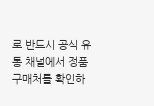로 반드시 공식 유통 채널에서 정품 구매처를 확인하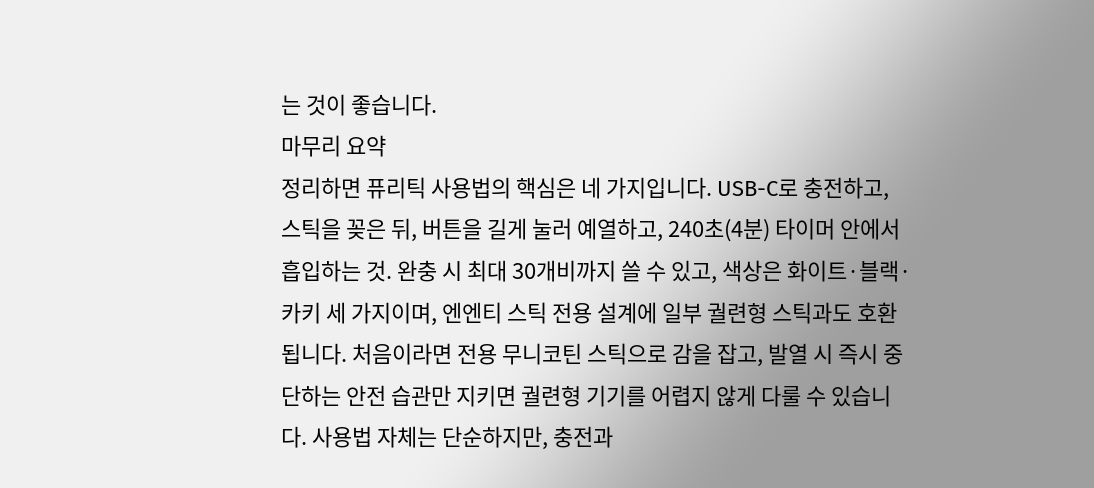는 것이 좋습니다.
마무리 요약
정리하면 퓨리틱 사용법의 핵심은 네 가지입니다. USB-C로 충전하고, 스틱을 꽂은 뒤, 버튼을 길게 눌러 예열하고, 240초(4분) 타이머 안에서 흡입하는 것. 완충 시 최대 30개비까지 쓸 수 있고, 색상은 화이트·블랙·카키 세 가지이며, 엔엔티 스틱 전용 설계에 일부 궐련형 스틱과도 호환됩니다. 처음이라면 전용 무니코틴 스틱으로 감을 잡고, 발열 시 즉시 중단하는 안전 습관만 지키면 궐련형 기기를 어렵지 않게 다룰 수 있습니다. 사용법 자체는 단순하지만, 충전과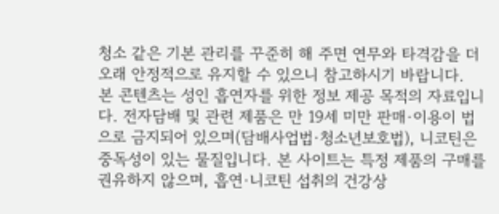청소 같은 기본 관리를 꾸준히 해 주면 연무와 타격감을 더 오래 안정적으로 유지할 수 있으니 참고하시기 바랍니다.
본 콘텐츠는 성인 흡연자를 위한 정보 제공 목적의 자료입니다. 전자담배 및 관련 제품은 만 19세 미만 판매·이용이 법으로 금지되어 있으며(담배사업법·청소년보호법), 니코틴은 중독성이 있는 물질입니다. 본 사이트는 특정 제품의 구매를 권유하지 않으며, 흡연·니코틴 섭취의 건강상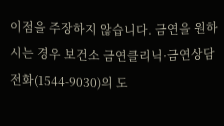이점을 주장하지 않습니다. 금연을 원하시는 경우 보건소 금연클리닉·금연상담전화(1544-9030)의 도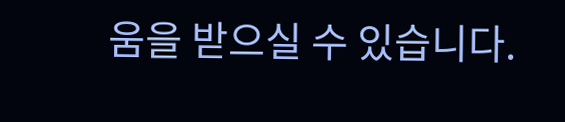움을 받으실 수 있습니다.